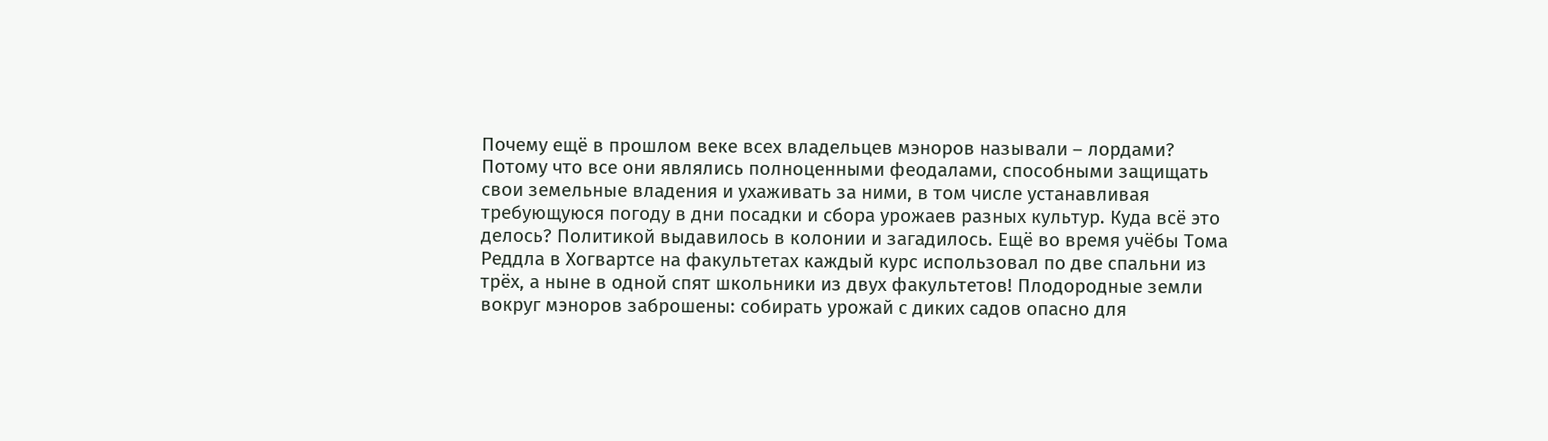Почему ещё в прошлом веке всех владельцев мэноров называли – лордами? Потому что все они являлись полноценными феодалами, способными защищать свои земельные владения и ухаживать за ними, в том числе устанавливая требующуюся погоду в дни посадки и сбора урожаев разных культур. Куда всё это делось? Политикой выдавилось в колонии и загадилось. Ещё во время учёбы Тома Реддла в Хогвартсе на факультетах каждый курс использовал по две спальни из трёх, а ныне в одной спят школьники из двух факультетов! Плодородные земли вокруг мэноров заброшены: собирать урожай с диких садов опасно для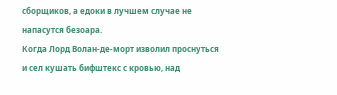сборщиков, а едоки в лучшем случае не напасутся безоара.
Когда Лорд Волан-де-морт изволил проснуться и сел кушать бифштекс с кровью, над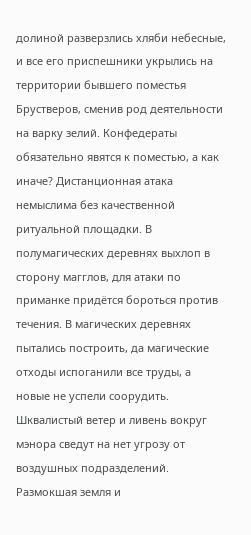долиной разверзлись хляби небесные, и все его приспешники укрылись на территории бывшего поместья Брустверов, сменив род деятельности на варку зелий. Конфедераты обязательно явятся к поместью, а как иначе? Дистанционная атака немыслима без качественной ритуальной площадки. В полумагических деревнях выхлоп в сторону магглов, для атаки по приманке придётся бороться против течения. В магических деревнях пытались построить, да магические отходы испоганили все труды, а новые не успели соорудить. Шквалистый ветер и ливень вокруг мэнора сведут на нет угрозу от воздушных подразделений. Размокшая земля и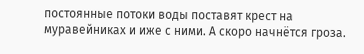постоянные потоки воды поставят крест на муравейниках и иже с ними. А скоро начнётся гроза.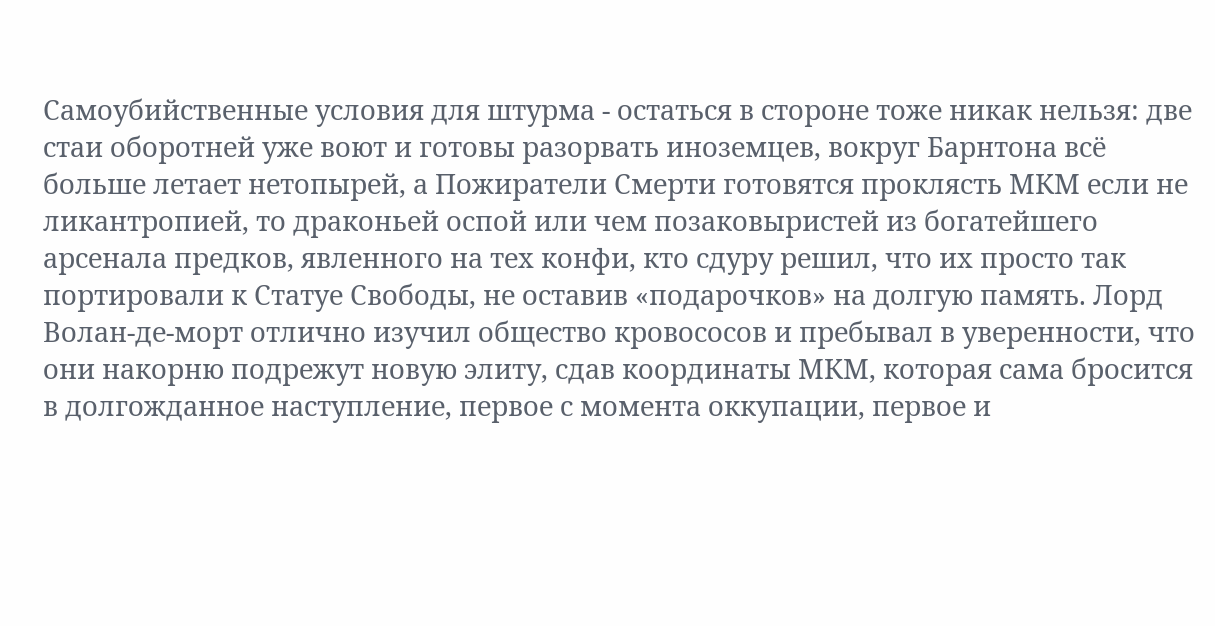Самоубийственные условия для штурма - остаться в стороне тоже никак нельзя: две стаи оборотней уже воют и готовы разорвать иноземцев, вокруг Барнтона всё больше летает нетопырей, а Пожиратели Смерти готовятся проклясть МКМ если не ликантропией, то драконьей оспой или чем позаковыристей из богатейшего арсенала предков, явленного на тех конфи, кто сдуру решил, что их просто так портировали к Статуе Свободы, не оставив «подарочков» на долгую память. Лорд Волан-де-морт отлично изучил общество кровососов и пребывал в уверенности, что они накорню подрежут новую элиту, сдав координаты МКМ, которая сама бросится в долгожданное наступление, первое с момента оккупации, первое и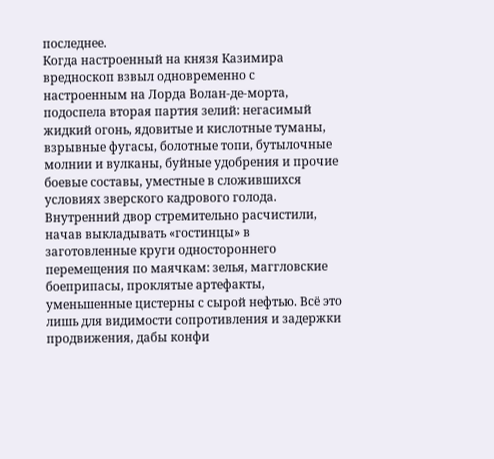последнее.
Когда настроенный на князя Казимира вредноскоп взвыл одновременно с настроенным на Лорда Волан-де-морта, подоспела вторая партия зелий: негасимый жидкий огонь, ядовитые и кислотные туманы, взрывные фугасы, болотные топи, бутылочные молнии и вулканы, буйные удобрения и прочие боевые составы, уместные в сложившихся условиях зверского кадрового голода. Внутренний двор стремительно расчистили, начав выкладывать «гостинцы» в заготовленные круги одностороннего перемещения по маячкам: зелья, маггловские боеприпасы, проклятые артефакты, уменьшенные цистерны с сырой нефтью. Всё это лишь для видимости сопротивления и задержки продвижения, дабы конфи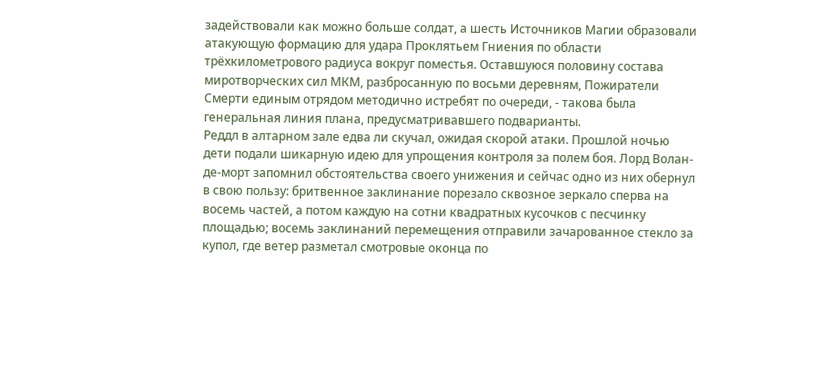задействовали как можно больше солдат, а шесть Источников Магии образовали атакующую формацию для удара Проклятьем Гниения по области трёхкилометрового радиуса вокруг поместья. Оставшуюся половину состава миротворческих сил МКМ, разбросанную по восьми деревням, Пожиратели Смерти единым отрядом методично истребят по очереди, - такова была генеральная линия плана, предусматривавшего подварианты.
Реддл в алтарном зале едва ли скучал, ожидая скорой атаки. Прошлой ночью дети подали шикарную идею для упрощения контроля за полем боя. Лорд Волан-де-морт запомнил обстоятельства своего унижения и сейчас одно из них обернул в свою пользу: бритвенное заклинание порезало сквозное зеркало сперва на восемь частей, а потом каждую на сотни квадратных кусочков с песчинку площадью; восемь заклинаний перемещения отправили зачарованное стекло за купол, где ветер разметал смотровые оконца по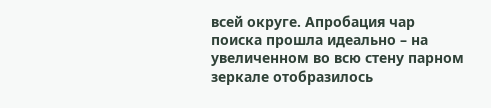всей округе. Апробация чар поиска прошла идеально – на увеличенном во всю стену парном зеркале отобразилось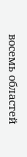восемь областей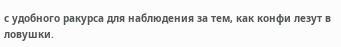с удобного ракурса для наблюдения за тем, как конфи лезут в ловушки.